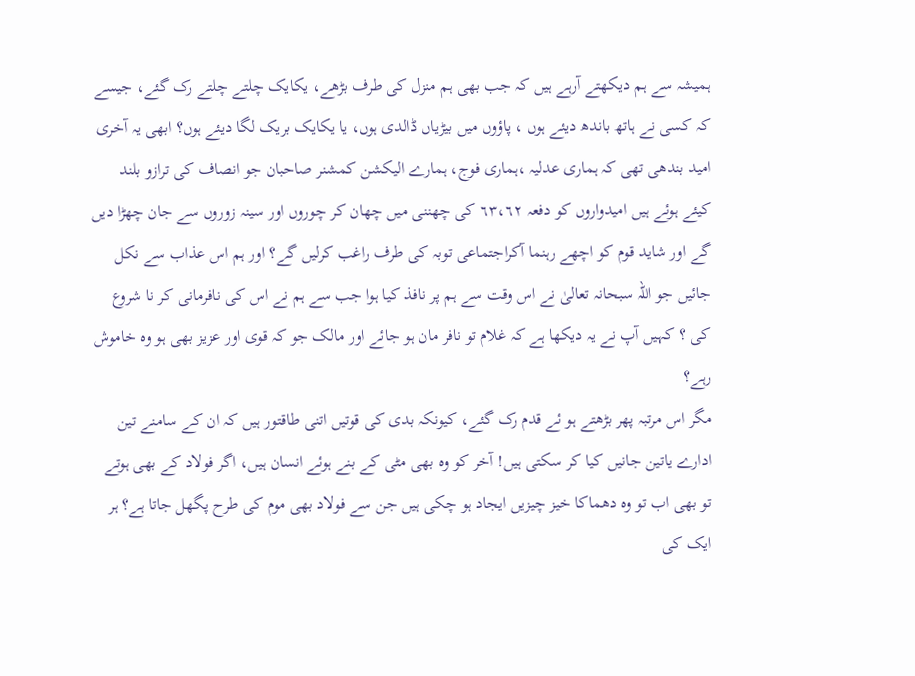ہمیشہ سے ہم دیکھتے آرہے ہیں کہ جب بھی ہم منزل کی طرف بڑھے، یکایک چلتے چلتے رک گئے، جیسے کہ کسی نے ہاتھ باندھ دیئے ہوں ، پاؤوں میں بیڑیاں ڈالدی ہوں، یا یکایک بریک لگا دیئے ہوں؟ ابھی یہ آخری امید بندھی تھی کہ ہماری عدلیہ ،ہماری فوج، ہمارے الیکشن کمشنر صاحبان جو انصاف کی ترازو بلند کیئے ہوئے ہیں امیدواروں کو دفعہ ٦٣،٦٢ کی چھننی میں چھان کر چوروں اور سینہ زوروں سے جان چھڑا دیں گے اور شاید قوم کو اچھے رہنما آکراجتماعی توبہ کی طرف راغب کرلیں گے؟ اور ہم اس عذاب سے نکل جائیں جو اللہ سبحانہ تعالیٰ نے اس وقت سے ہم پر نافذ کیا ہوا جب سے ہم نے اس کی نافرمانی کر نا شروع کی ؟ کہیں آپ نے یہ دیکھا ہے کہ غلام تو نافر مان ہو جائے اور مالک جو کہ قوی اور عزیز بھی ہو وہ خاموش رہے؟
مگر اس مرتبہ پھر بڑھتے ہو ئے قدم رک گئے، کیونکہ بدی کی قوتیں اتنی طاقتور ہیں کہ ان کے سامنے تین ادارے یاتین جانیں کیا کر سکتی ہیں! آخر کو وہ بھی مٹی کے بنے ہوئے انسان ہیں، اگر فولاد کے بھی ہوتے تو بھی اب تو وہ دھماکا خیز چیزیں ایجاد ہو چکی ہیں جن سے فولاد بھی موم کی طرح پگھل جاتا ہے؟ ہر ایک کی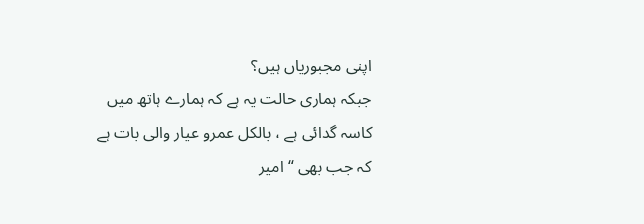اپنی مجبوریاں ہیں؟
جبکہ ہماری حالت یہ ہے کہ ہمارے ہاتھ میں کاسہ گدائی ہے ، بالکل عمرو عیار والی بات ہے کہ جب بھی “امیر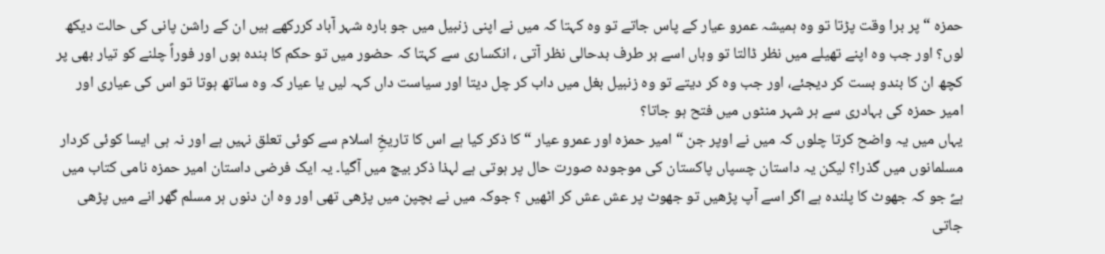حمزہ “ پر برا وقت پڑتا تو وہ ہمیشہ عمرو عیار کے پاس جاتے تو وہ کہتا کہ میں نے اپنی زنبیل میں جو بارہ شہر آباد کررکھے ہیں ان کے راشن پانی کی حالت دیکھ لوں؟ اور جب وہ اپنے تھیلے میں نظر ڈالتا تو وہاں اسے ہر طرف بدحالی نظر آتی ، انکساری سے کہتا کہ حضور میں تو حکم کا بندہ ہوں اور فوراً چلنے کو تیار بھی پر کچھ ان کا بندو بست کر دیجئے، اور جب وہ کر دیتے تو وہ زنبیل بغل میں داب کر چل دیتا اور سیاست داں کہہ لیں یا عیار کہ وہ ساتھ ہوتا تو اس کی عیاری اور امیر حمزہ کی بہادری سے ہر شہر منٹوں میں فتح ہو جاتا؟
یہاں میں یہ واضح کرتا چلوں کہ میں نے اوپر جن “ امیر حمزہ اور عمرو عیار “ کا ذکر کیا ہے اس کا تاریخِ اسلام سے کوئی تعلق نہیں ہے اور نہ ہی ایسا کوئی کردار مسلمانوں میں گذرا؟ لیکن یہ داستان چسپاں پاکستان کی موجودہ صورت حال پر ہوتی ہے لہذا ذکر بیچ میں آگیا۔ یہ ایک فرضی داستان امیر حمزہ نامی کتاب میں ہےً جو کہ جھوٹ کا پلندہ ہے اگر اسے آپ پڑھیں تو جھوٹ پر عش عش کر اٹھیں ؟ جوکہ میں نے بچپن میں پڑھی تھی اور وہ ان دنوں ہر مسلم گھر انے میں پڑھی جاتی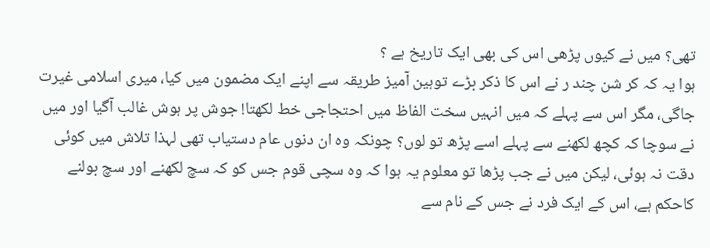تھی؟ میں نے کیوں پڑھی اس کی بھی ایک تاریخ ہے ؟
ہوا یہ کہ کر شن چند ر نے اس کا ذکر بڑے توہین آمیز طریقہ سے اپنے ایک مضمون میں کیا، میری اسلامی غیرت جاگی، مگر اس سے پہلے کہ میں انہیں سخت الفاظ میں احتجاجی خط لکھتا! جوش پر ہوش غالب آگیا اور میں نے سوچا کہ کچھ لکھنے سے پہلے اسے پڑھ تو لوں؟ چونکہ وہ ان دنوں عام دستیاب تھی لہذا تلاش میں کوئی دقت نہ ہوئی، لیکن میں نے جب پڑھا تو معلوم یہ ہوا کہ وہ سچی قوم جس کو کہ سچ لکھنے اور سچ بولنے کاحکم ہے، اس کے ایک فرد نے جس کے نام سے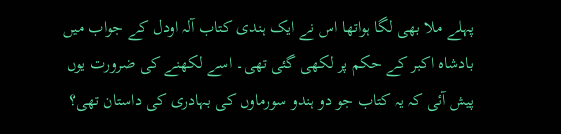پہلے ملا بھی لگا ہواتھا اس نے ایک ہندی کتاب آلہ اودل کے جواب میں بادشاہ اکبر کے حکم پر لکھی گئی تھی۔ اسے لکھنے کی ضرورت یوں پیش آئی کہ یہ کتاب جو دو ہندو سورماوں کی بہادری کی داستان تھی؟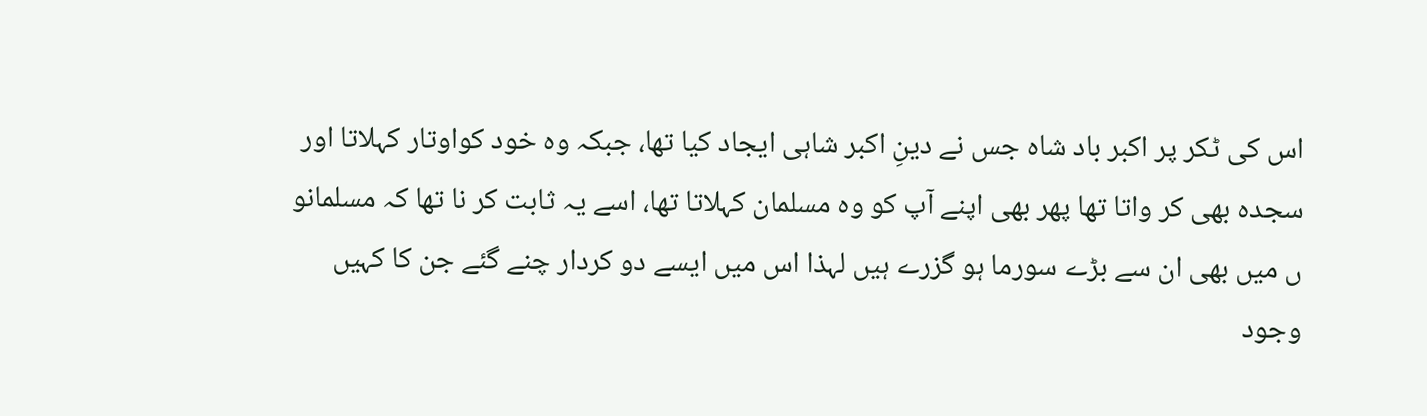اس کی ٹکر پر اکبر باد شاہ جس نے دینِ اکبر شاہی ایجاد کیا تھا، جبکہ وہ خود کواوتار کہلاتا اور سجدہ بھی کر واتا تھا پھر بھی اپنے آپ کو وہ مسلمان کہلاتا تھا، اسے یہ ثابت کر نا تھا کہ مسلمانو ں میں بھی ان سے بڑے سورما ہو گزرے ہیں لہذا اس میں ایسے دو کردار چنے گئے جن کا کہیں وجود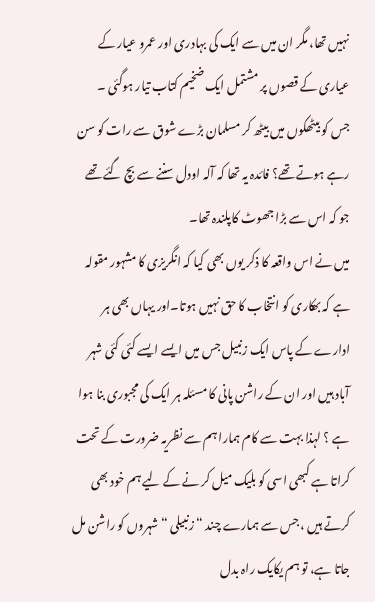نہیں تھا، مگر ان میں سے ایک کی بہادری اور عمرو عیار کے عیاری کے قصوں پر مشتمل ایک ضخیم کتاب تیار ہوگئی ۔
جس کو بیٹھکوں میں بیٹھ کر مسلمان بڑے شوق سے رات کو سن رہے ہوتے تھے؟ فائدہ یہ تھا کہ آلہ اودل سننے سے بچ گئے تھے جو کہ اس سے بڑا جھوٹ کاپلندہ تھا۔
میں نے اس واقعہ کا ذکر یوں بھی کیا کہ انگریزی کا مشہور مقولہ ہے کہ بھکاری کو انتخاب کا حق نہیں ہوتا۔اور یہاں بھی ہر ادارے کے پاس ایک زنبیل جس میں ایسے ایسے کئی کئی شہر آباد ہیں اور ان کے راشن پانی کا مسئلہ ہر ایک کی مجبوری بنا ہوا ہے ؟ لہذا بہت سے کام ہمارا ہم سے نظریہ ضرورت کے تحت کراتا ہے کبھی اسی کو بلیک میل کر نے کے لیے ہم خود بھی کرتے ہیں ، جس سے ہمارے چند “ زنبیلی “شہروں کو راشن مل جاتا ہے، تو ہم یکایک راہ بدل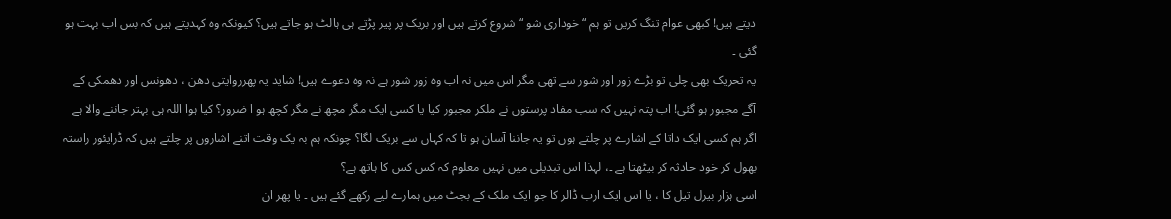دیتے ہیں! کبھی عوام تنگ کریں تو ہم “ خوداری شو “ شروع کرتے ہیں اور بریک پر پیر پڑتے ہی ہالٹ ہو جاتے ہیں؟ کیونکہ وہ کہدیتے ہیں کہ بس اب بہت ہو گئی ۔
یہ تحریک بھی چلی تو بڑے زور اور شور سے تھی مگر اس میں نہ اب وہ زور شور ہے نہ وہ دعوے ہیں! شاید یہ پھرروایتی دھن ، دھونس اور دھمکی کے آگے مجبور ہو گئی! اب پتہ نہیں کہ سب مفاد پرستوں نے ملکر مجبور کیا یا کسی ایک مگر مچھ نے مگر کچھ ہو ا ضرور؟ کیا ہوا اللہ ہی بہتر جاننے والا ہے اگر ہم کسی ایک داتا کے اشارے پر چلتے ہوں تو یہ جاننا آسان ہو تا کہ کہاں سے بریک لگا؟ چونکہ ہم بہ یک وقت اتنے اشاروں پر چلتے ہیں کہ ڈرایئور راستہ بھول کر خود حادثہ کر بیٹھتا ہے ۔، لہذا اس تبدیلی میں نہیں معلوم کہ کس کس کا ہاتھ ہے؟
اسی ہزار بیرل تیل کا ، یا اس ایک ارب ڈالر کا جو ایک ملک کے بجٹ میں ہمارے لیے رکھے گئے ہیں ۔ یا پھر ان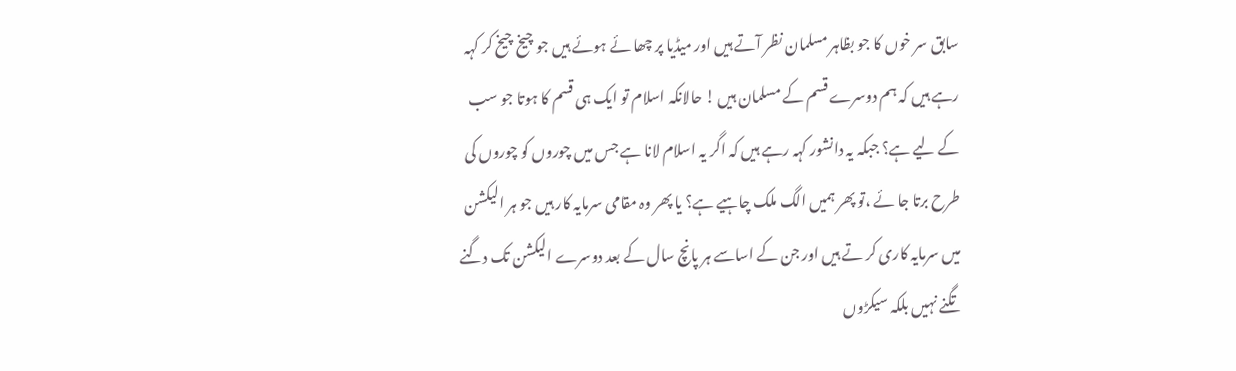سابق سر خوں کا جو بظاہر مسلمان نظر آتے ہیں اور میڈیا پر چھا ئے ہوئے ہیں جو چیخ چیخ کر کہہ رہے ہیں کہ ہم دوسرے قسم کے مسلمان ہیں ! حالانکہ اسلام تو ایک ہی قسم کا ہوتا جو سب کے لیے ہے؟ جبکہ یہ دانشور کہہ رہے ہیں کہ اگر یہ اسلام لانا ہے جس میں چوروں کو چوروں کی طرح برتا جا ئے ،تو پھر ہمیں الگ ملک چاہیے ہے؟ یا پھر وہ مقامی سرمایہ کار ہیں جو ہر الیکشن میں سرمایہ کاری کر تے ہیں اور جن کے اساسے ہر پانچ سال کے بعد دوسرے الیکشن تک دگنے تگنے نہیں بلکہ سیکڑوں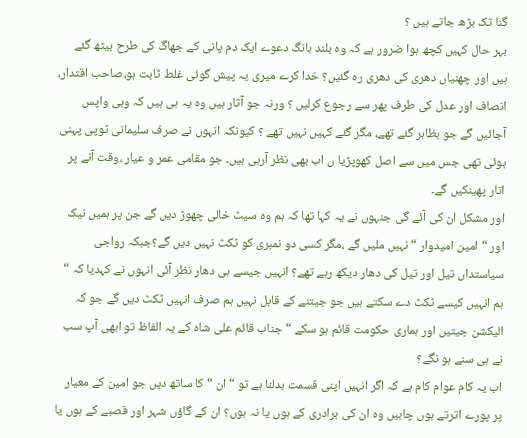گنا تک بڑھ جاتے ہیں ؟
بہر حال کہیں کچھ ہوا ضرور ہے کہ وہ بلند بانگ دعوے ایک دم پانی کے جھاگ کی طرح بیٹھ گئے ہیں اور چھنیاں دھری کی دھری رہ گئیں؟ خدا کرے میری یہ پیش گوئی غلط ثابت ہو،صاحب اقتدار، انصاف اور عدل کی طرف پھر سے رجوع کرلیں ؟ ورنہ جو آثار ہیں وہ یہ ہی ہیں کہ وہی واپس آجائیں گے جو بظاہر گئے تھے، مگر گئے کہیں نہیں تھے ؟ کیونکہ انہوں نے صرف سلیمانی ٹوپی پہنی ہوئی تھی جس میں سے اصل کھوپڑیا ں اب بھی نظر آرہی ہیں۔ جو مقامی عمر و عیار ،وقت آنے پر اتار پھینکیں گے۔
اور مشکل ان کی آئے گی جنہوں نے یہ کہا تھا کہ ہم وہ سیٹ خالی چھوڑ دیں گے جن پر ہمیں نیک اور “امین امیدوار “ نہیں ملیں گے ،مگر کسی دو نمبری کو ٹکٹ نہیں دیں گے؟جبکہ رواجی سیاستداں تیل اور تیل کی دھار دیکھ رہے تھے؟ انہیں جیسے ہی دھار نظر آئی انہوں نے کہدیا کہ “ ہم انہیں کیسے ٹکٹ دے سکتے ہیں جو جیتنے کے قابل نہیں ہم صرف انہیں ٹکٹ دیں گے جو کہ الیکشن جیتیں اور ہماری حکومت قائم ہو سکے “ جناب قائم علی شاہ کے یہ الفاظ تو ابھی آپ سب نے ہی سنے ہو نگے؟
اب یہ کام عوام کام ہے کہ اگر انہیں اپنی قسمت بدلنا ہے تو “ ان “کا ساتھ دیں جو امین کے معیار پر پورے اترتے ہوں چاہیں وہ ان کی برادری کے ہوں یا نہ ہوں؟ ان کے گاؤں شہر اور قصبے کے ہوں یا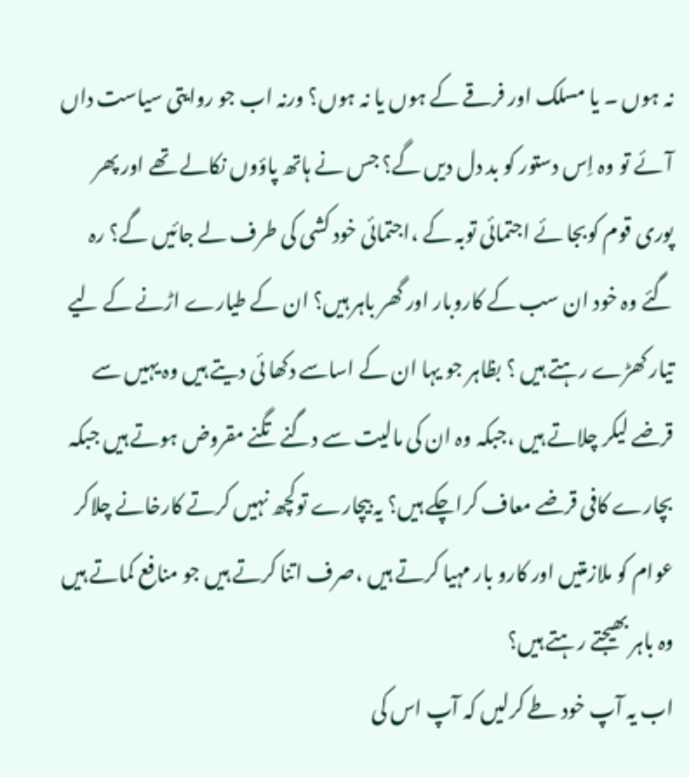نہ ہوں ۔ یا مسلک اور فرقے کے ہوں یا نہ ہوں؟ ورنہ اب جو روایتی سیاست داں آئے تو وہ اِس دستور کو بد دل دیں گے؟ جس نے ہاتھ پاؤوں نکالے تھے اور پھر پوری قوم کوبجا ئے اجتمائی توبہ کے ،اجتمائی خود کشی کی طرف لے جائیں گے؟ رہ گئے وہ خود ان سب کے کاروبار اور گھر باہر ہیں؟ ان کے طیارے اڑنے کے لیے تیار کھڑے رہتے ہیں ؟ بظاہر جو یہا ان کے اساسے دکھا ئی دیتے ہیں وہ یہیں سے قرضے لیکر چلاتے ہیں ،جبکہ وہ ان کی مالیت سے دگنے تگنے مقروض ہوتے ہیں جبکہ بچارے کافی قرضے معاف کراچکے ہیں؟ یہ بیچارے توکچھ نہیں کرتے کارخانے چلاکر عوام کو ملازمتیں اور کارو بار مہیا کرتے ہیں ،صرف اتنا کرتے ہیں جو منافع کماتے ہیں وہ باہر بھیجتے رہتے ہیں؟
اب یہ آپ خود طے کرلیں کہ آپ اس کی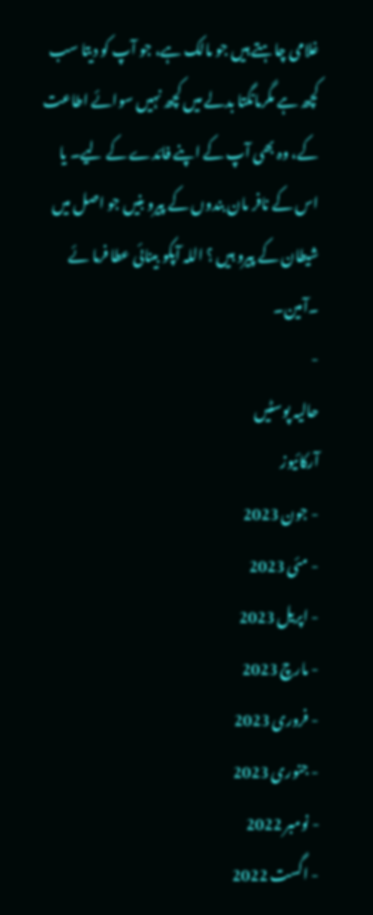غلامی چاہتے ہیں جو مالک ہے، جو آپ کو دیتا سب کچھ ہے مگرمانگتا بدلے میں کچھ نہیں سوائے اطاعت کے، وہ بھی آپ کے اپنے فائدے کے لیے۔ یا اس کے نافر مان بندوں کے پیرو بنیں جو اصل میں شیطان کے پیرو ہیں ؟ اللہ آپکو بینائی عطا فرما ئے ۔آمین۔
-
حالیہ پوسٹیں
آرکائیوز
- جون 2023
- مئی 2023
- اپریل 2023
- مارچ 2023
- فروری 2023
- جنوری 2023
- نومبر 2022
- اگست 2022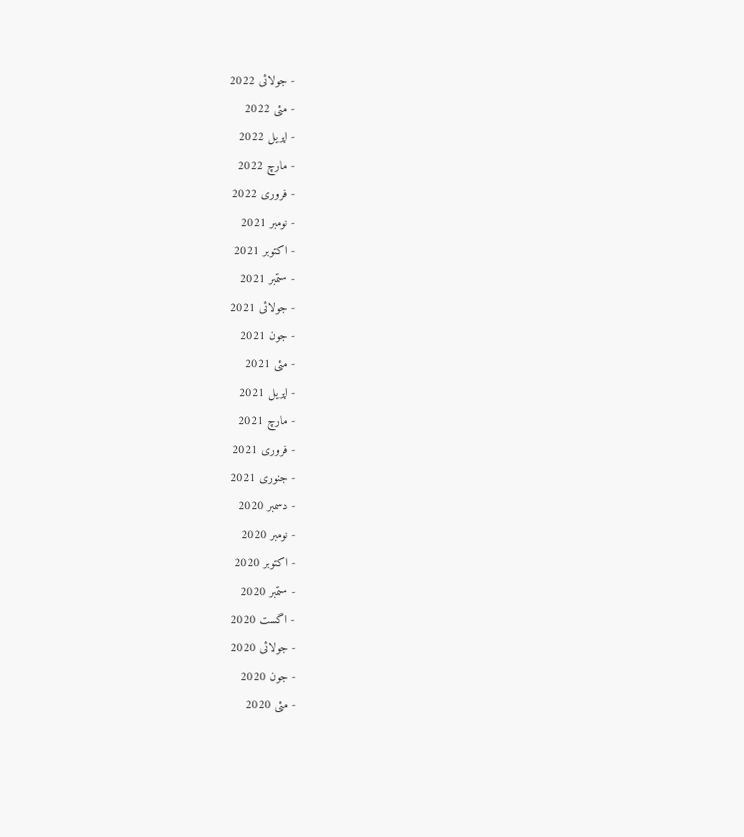- جولائی 2022
- مئی 2022
- اپریل 2022
- مارچ 2022
- فروری 2022
- نومبر 2021
- اکتوبر 2021
- ستمبر 2021
- جولائی 2021
- جون 2021
- مئی 2021
- اپریل 2021
- مارچ 2021
- فروری 2021
- جنوری 2021
- دسمبر 2020
- نومبر 2020
- اکتوبر 2020
- ستمبر 2020
- اگست 2020
- جولائی 2020
- جون 2020
- مئی 2020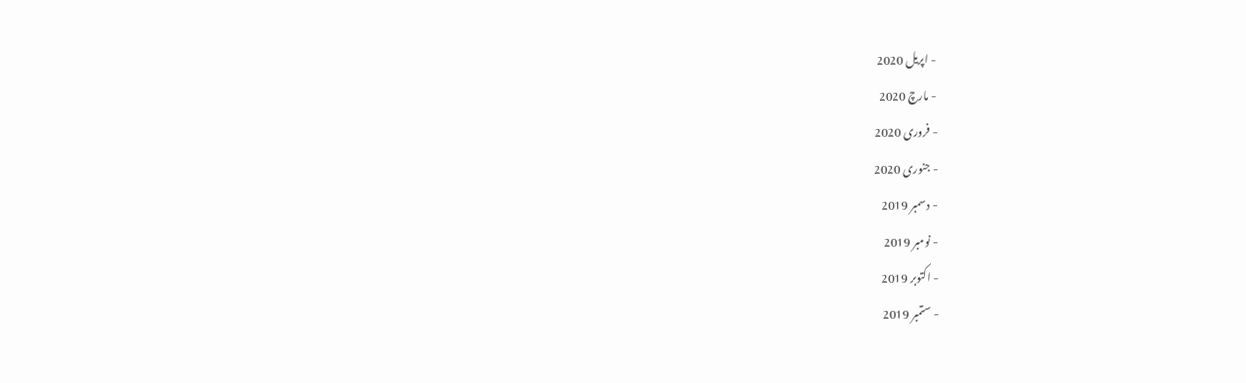- اپریل 2020
- مارچ 2020
- فروری 2020
- جنوری 2020
- دسمبر 2019
- نومبر 2019
- اکتوبر 2019
- ستمبر 2019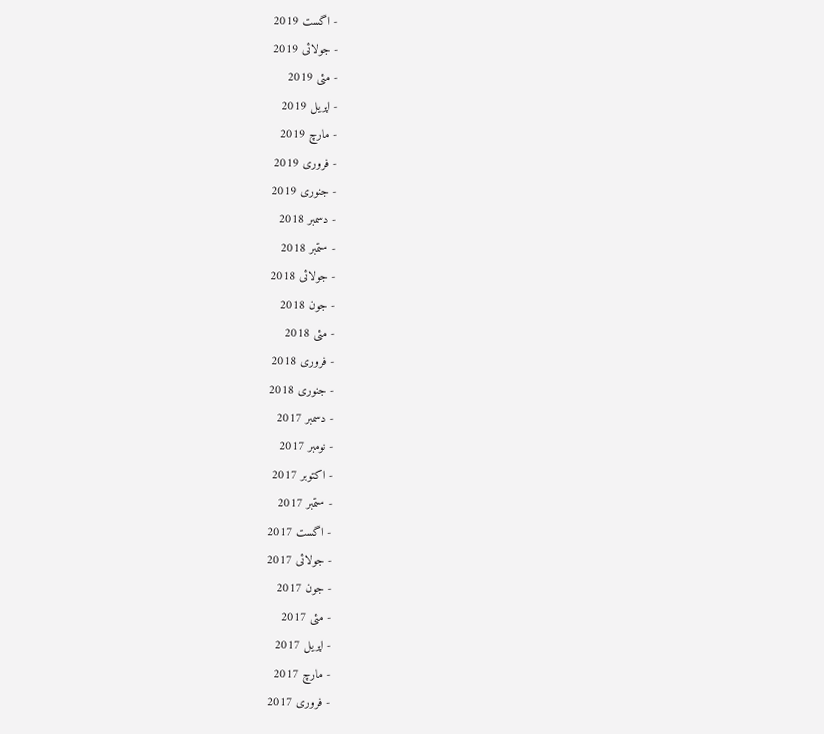- اگست 2019
- جولائی 2019
- مئی 2019
- اپریل 2019
- مارچ 2019
- فروری 2019
- جنوری 2019
- دسمبر 2018
- ستمبر 2018
- جولائی 2018
- جون 2018
- مئی 2018
- فروری 2018
- جنوری 2018
- دسمبر 2017
- نومبر 2017
- اکتوبر 2017
- ستمبر 2017
- اگست 2017
- جولائی 2017
- جون 2017
- مئی 2017
- اپریل 2017
- مارچ 2017
- فروری 2017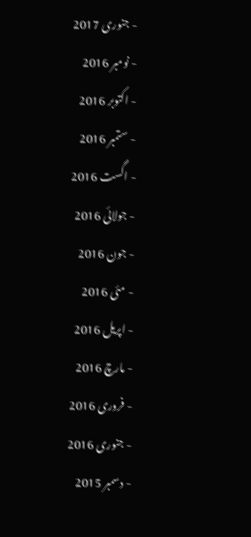- جنوری 2017
- نومبر 2016
- اکتوبر 2016
- ستمبر 2016
- اگست 2016
- جولائی 2016
- جون 2016
- مئی 2016
- اپریل 2016
- مارچ 2016
- فروری 2016
- جنوری 2016
- دسمبر 2015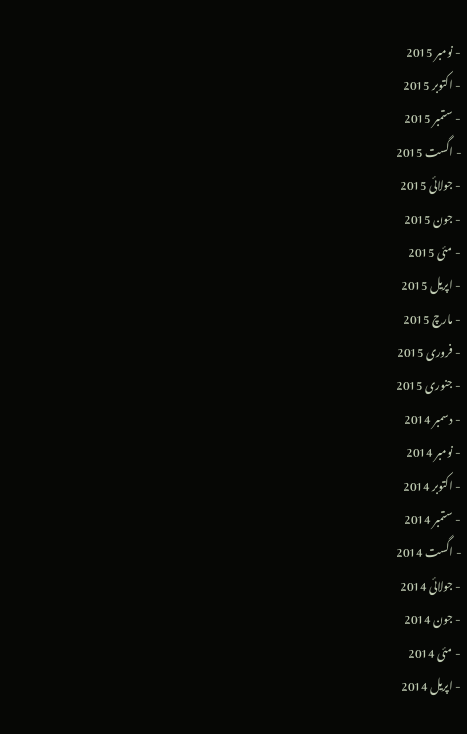- نومبر 2015
- اکتوبر 2015
- ستمبر 2015
- اگست 2015
- جولائی 2015
- جون 2015
- مئی 2015
- اپریل 2015
- مارچ 2015
- فروری 2015
- جنوری 2015
- دسمبر 2014
- نومبر 2014
- اکتوبر 2014
- ستمبر 2014
- اگست 2014
- جولائی 2014
- جون 2014
- مئی 2014
- اپریل 2014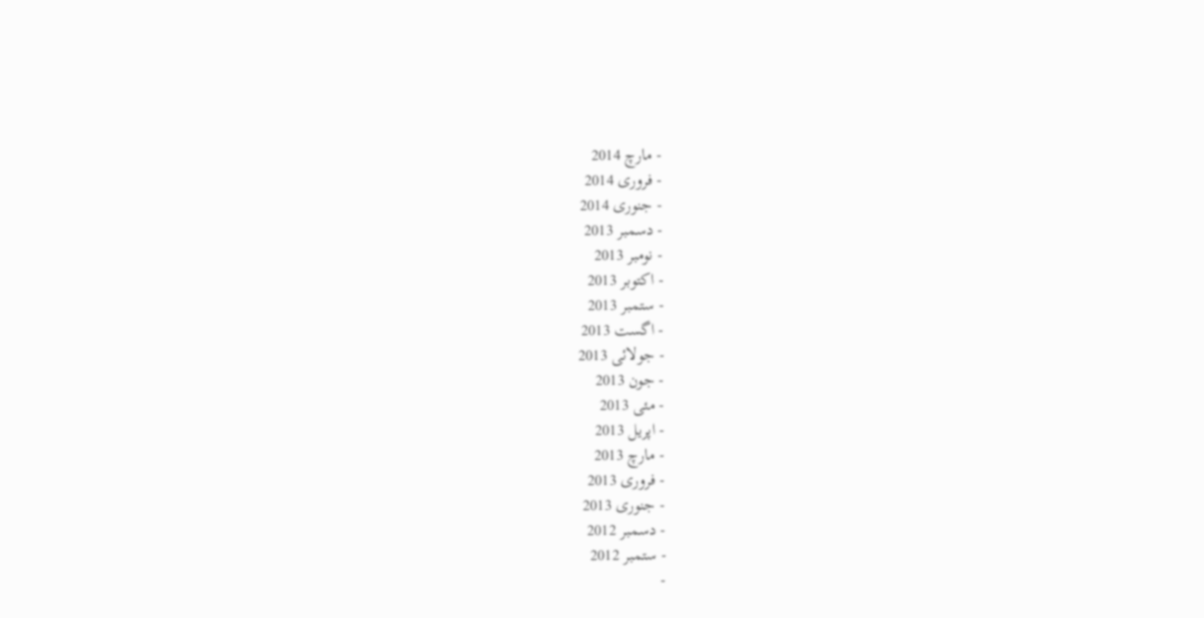- مارچ 2014
- فروری 2014
- جنوری 2014
- دسمبر 2013
- نومبر 2013
- اکتوبر 2013
- ستمبر 2013
- اگست 2013
- جولائی 2013
- جون 2013
- مئی 2013
- اپریل 2013
- مارچ 2013
- فروری 2013
- جنوری 2013
- دسمبر 2012
- ستمبر 2012
-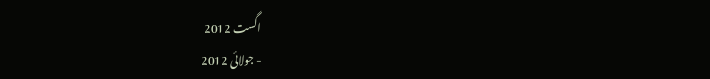اگست 2012
- جولائی 2012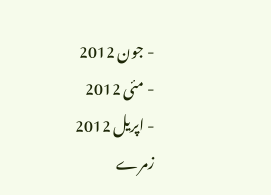- جون 2012
- مئی 2012
- اپریل 2012
زمرے